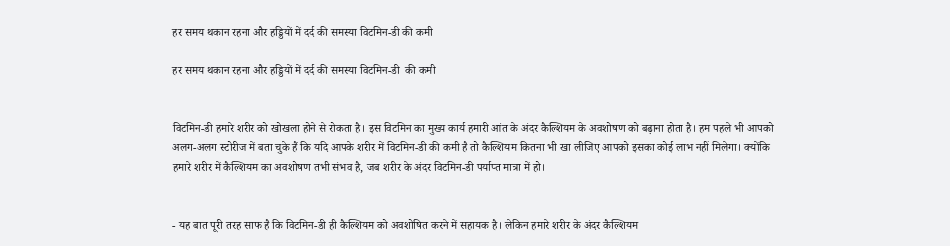हर समय थकान रहना और हड्डियों में दर्द की समस्या विटमिन-डी की कमी

हर समय थकान रहना और हड्डियों में दर्द की समस्या विटमिन-डी  की कमी


विटमिन-डी हमारे शरीर को खोखला होने से रोकता है। इस विटमिन का मुख्य कार्य हमारी आंत के अंदर कैल्शियम के अवशोषण को बढ़ाना होता है। हम पहले भी आपको अलग-अलग स्टोरीज में बता चुके हैं कि यदि आपके शरीर में विटमिन-डी की कमी है तो कैल्शियम कितना भी खा लीजिए आपको इसका कोई लाभ नहीं मिलेगा। क्योंकि हमारे शरीर में कैल्शियम का अवशोषण तभी संभव है, जब शरीर के अंदर विटमिन-डी पर्याप्त मात्रा में हो।


- यह बात पूरी तरह साफ है कि विटमिन-डी ही कैल्शियम को अवशोषित करने में सहायक है। लेकिन हमारे शरीर के अंदर कैल्शियम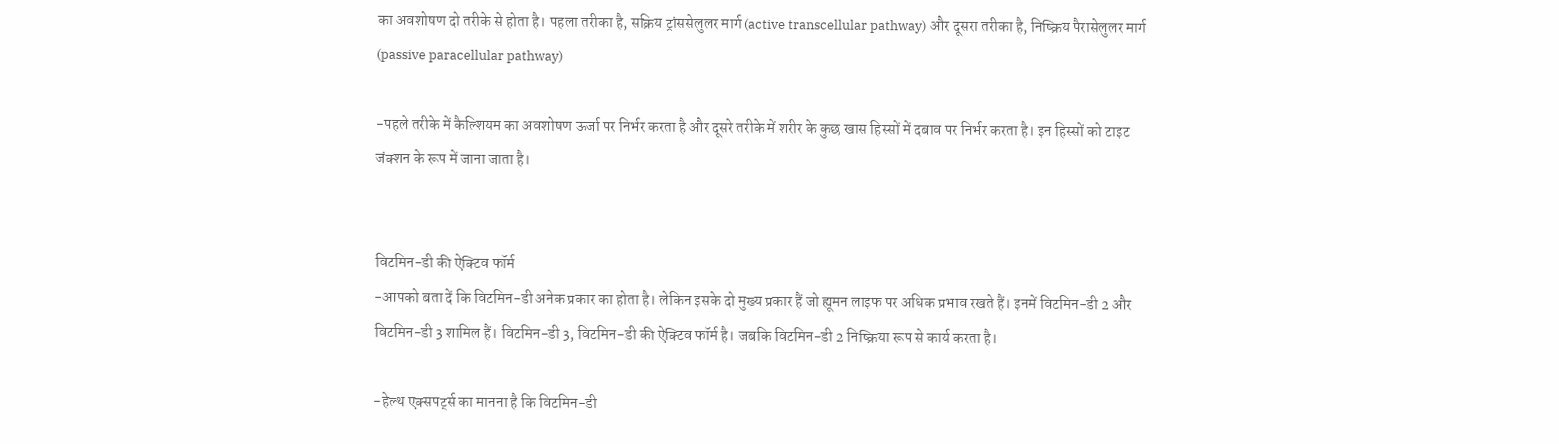का अवशोषण दो तरीके से होता है। पहला तरीका है, सक्रिय ट्रांससेलुलर मार्ग (active transcellular pathway) और दूसरा तरीका है, निष्क्रिय पैरासेलुलर मार्ग (passive paracellular pathway)

-पहले तरीके में कैल्शियम का अवशोषण ऊर्जा पर निर्भर करता है और दूसरे तरीके में शरीर के कुछ खास हिस्सों में दबाव पर निर्भर करता है। इन हिस्सों को टाइट जंक्शन के रूप में जाना जाता है।


विटमिन-डी की ऐक्टिव फॉर्म
-आपको बता दें कि विटमिन-डी अनेक प्रकार का होता है। लेकिन इसके दो मुख्य प्रकार हैं जो ह्यूमन लाइफ पर अधिक प्रभाव रखते हैं। इनमें विटमिन-डी 2 और विटमिन-डी 3 शामिल हैं। विटमिन-डी 3, विटमिन-डी की ऐक्टिव फॉर्म है। जबकि विटमिन-डी 2 निष्क्रिया रूप से कार्य करता है।

-हेल्थ एक्सपर्ट्स का मानना है कि विटमिन-डी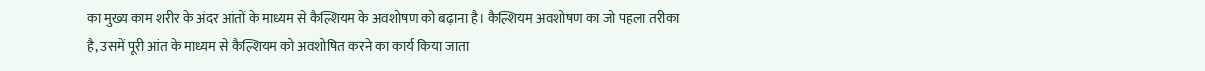का मुख्य काम शरीर के अंदर आंतों के माध्यम से कैल्शियम के अवशोषण को बढ़ाना है। कैल्शियम अवशोषण का जो पहला तरीका है, उसमें पूरी आंत के माध्यम से कैल्शियम को अवशोषित करने का कार्य किया जाता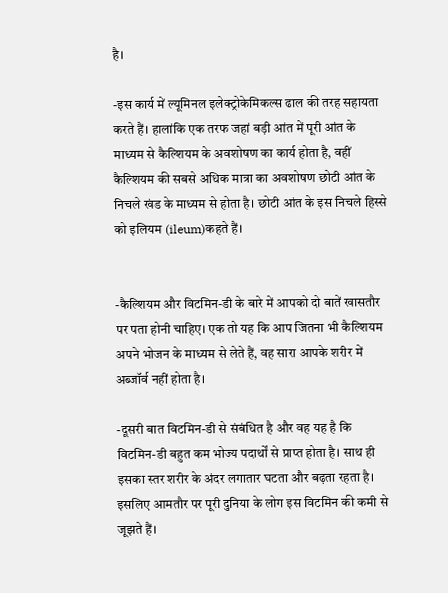है।

-इस कार्य में ल्यूमिनल इलेक्ट्रोकेमिकल्स ढाल की तरह सहायता करते हैं। हालांकि एक तरफ जहां बड़ी आंत में पूरी आंत के माध्यम से कैल्शियम के अवशोषण का कार्य होता है, वहीं कैल्शियम की सबसे अधिक मात्रा का अवशोषण छोटी आंत के निचले खंड के माध्यम से होता है। छोटी आंत के इस निचले हिस्से को इलियम (ileum)कहते हैं।


-कैल्शियम और विटमिन-डी के बारे में आपको दो बातें खासतौर पर पता होनी चाहिए। एक तो यह कि आप जितना भी कैल्शियम अपने भोजन के माध्यम से लेते हैं, वह सारा आपके शरीर में अब्जॉर्व नहीं होता है।

-दूसरी बात विटमिन-डी से संबंधित है और वह यह है कि विटमिन-डी बहुत कम भोज्य पदार्थों से प्राप्त होता है। साथ ही इसका स्तर शरीर के अंदर लगातार घटता और बढ़ता रहता है। इसलिए आमतौर पर पूरी दुनिया के लोग इस विटमिन की कमी से जूझते हैं।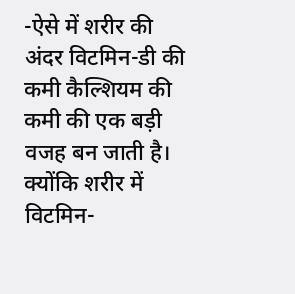-ऐसे में शरीर की अंदर विटमिन-डी की कमी कैल्शियम की कमी की एक बड़ी वजह बन जाती है। क्योंकि शरीर में विटमिन-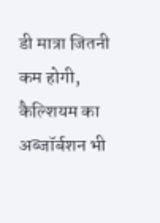डी मात्रा जितनी कम होगी, कैल्शियम का अब्जॉर्बशन भी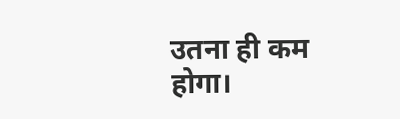उतना ही कम होगा।